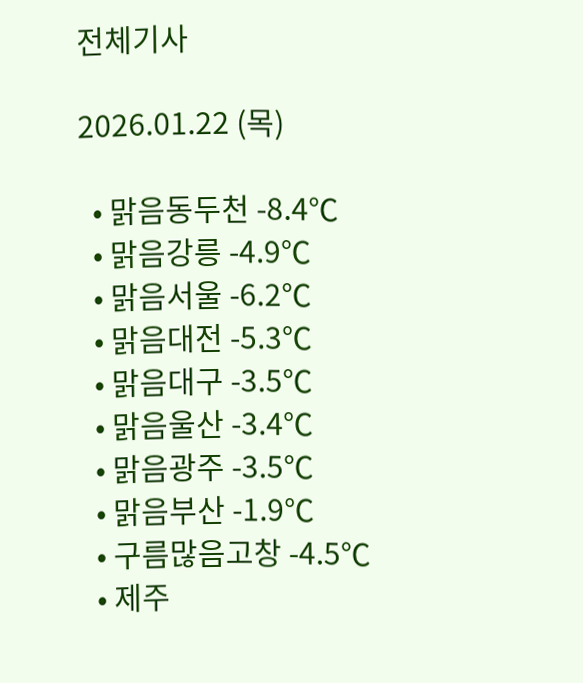전체기사

2026.01.22 (목)

  • 맑음동두천 -8.4℃
  • 맑음강릉 -4.9℃
  • 맑음서울 -6.2℃
  • 맑음대전 -5.3℃
  • 맑음대구 -3.5℃
  • 맑음울산 -3.4℃
  • 맑음광주 -3.5℃
  • 맑음부산 -1.9℃
  • 구름많음고창 -4.5℃
  • 제주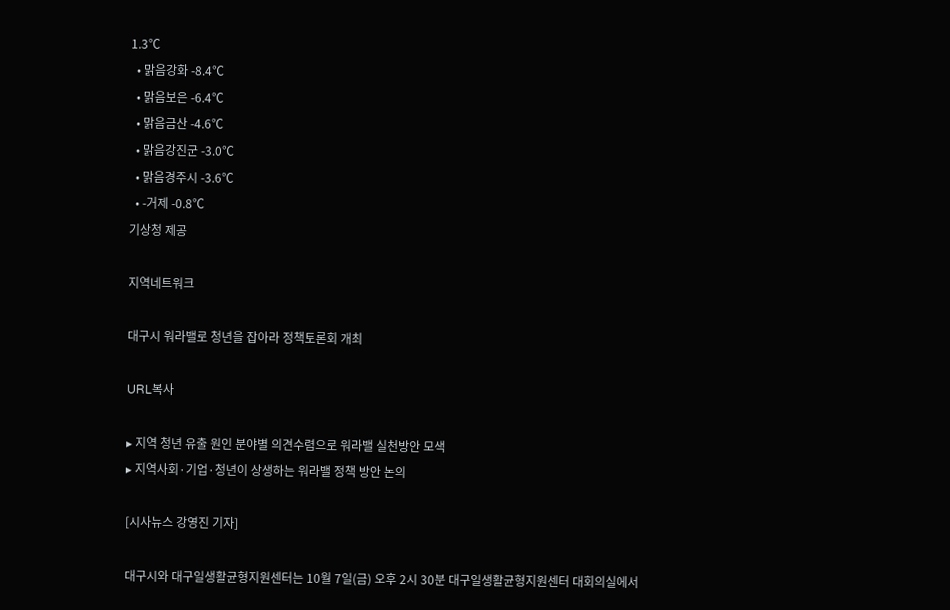1.3℃
  • 맑음강화 -8.4℃
  • 맑음보은 -6.4℃
  • 맑음금산 -4.6℃
  • 맑음강진군 -3.0℃
  • 맑음경주시 -3.6℃
  • -거제 -0.8℃
기상청 제공

지역네트워크

대구시 워라밸로 청년을 잡아라 정책토론회 개최

URL복사

▸ 지역 청년 유출 원인 분야별 의견수렴으로 워라밸 실천방안 모색
▸ 지역사회·기업·청년이 상생하는 워라밸 정책 방안 논의

[시사뉴스 강영진 기자]

대구시와 대구일생활균형지원센터는 10월 7일(금) 오후 2시 30분 대구일생활균형지원센터 대회의실에서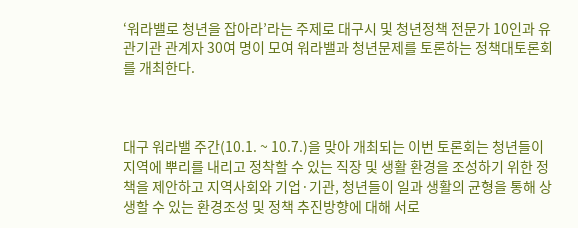‘워라밸로 청년을 잡아라’라는 주제로 대구시 및 청년정책 전문가 10인과 유관기관 관계자 30여 명이 모여 워라밸과 청년문제를 토론하는 정책대토론회를 개최한다.



대구 워라밸 주간(10.1. ~ 10.7.)을 맞아 개최되는 이번 토론회는 청년들이 지역에 뿌리를 내리고 정착할 수 있는 직장 및 생활 환경을 조성하기 위한 정책을 제안하고 지역사회와 기업·기관, 청년들이 일과 생활의 균형을 통해 상생할 수 있는 환경조성 및 정책 추진방향에 대해 서로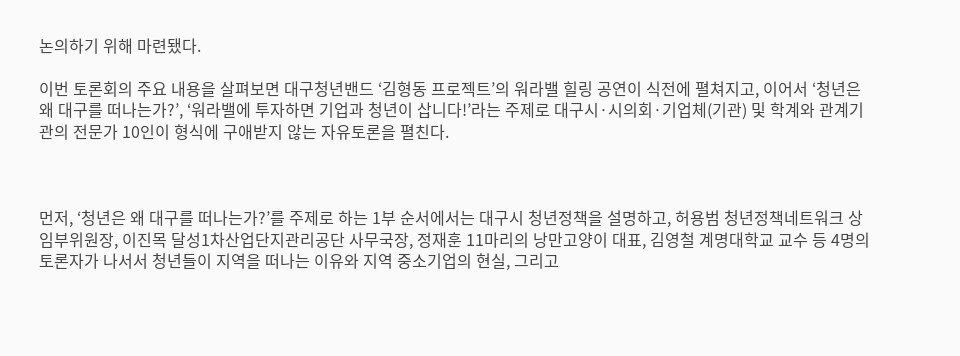논의하기 위해 마련됐다.

이번 토론회의 주요 내용을 살펴보면 대구청년밴드 ‘김형동 프로젝트’의 워라밸 힐링 공연이 식전에 펼쳐지고, 이어서 ‘청년은 왜 대구를 떠나는가?’, ‘워라밸에 투자하면 기업과 청년이 삽니다!’라는 주제로 대구시·시의회·기업체(기관) 및 학계와 관계기관의 전문가 10인이 형식에 구애받지 않는 자유토론을 펼친다.



먼저, ‘청년은 왜 대구를 떠나는가?’를 주제로 하는 1부 순서에서는 대구시 청년정책을 설명하고, 허용범 청년정책네트워크 상임부위원장, 이진목 달성1차산업단지관리공단 사무국장, 정재훈 11마리의 낭만고양이 대표, 김영철 계명대학교 교수 등 4명의 토론자가 나서서 청년들이 지역을 떠나는 이유와 지역 중소기업의 현실, 그리고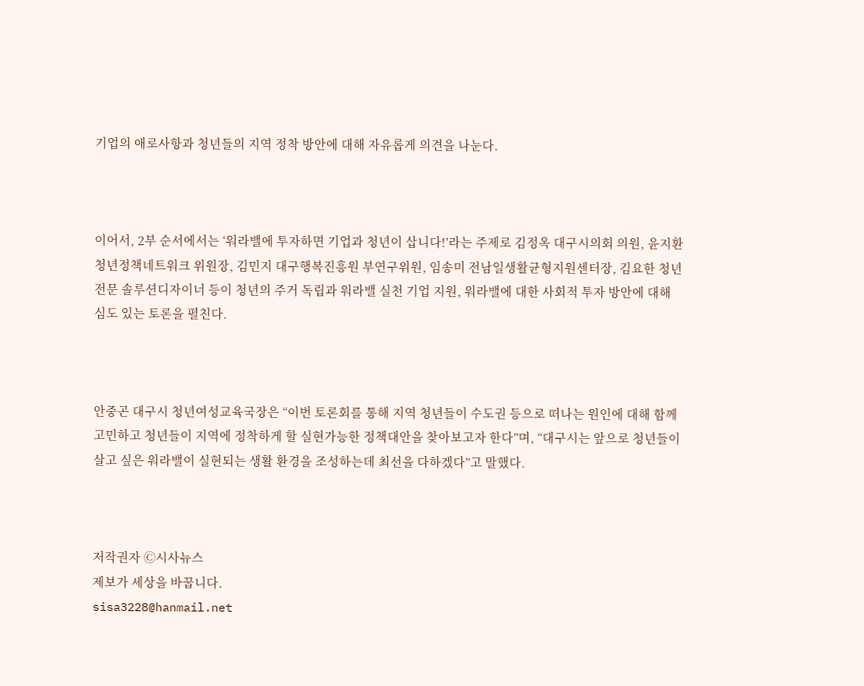기업의 애로사항과 청년들의 지역 정착 방안에 대해 자유롭게 의견을 나눈다.



이어서, 2부 순서에서는 ‘워라밸에 투자하면 기업과 청년이 삽니다!’라는 주제로 김정옥 대구시의회 의원, 윤지환 청년정책네트워크 위원장, 김민지 대구행복진흥원 부연구위원, 임송미 전남일생활균형지원센터장, 김요한 청년전문 솔루션디자이너 등이 청년의 주거 독립과 워라밸 실천 기업 지원, 워라밸에 대한 사회적 투자 방안에 대해 심도 있는 토론을 펼친다.



안중곤 대구시 청년여성교육국장은 “이번 토론회를 통해 지역 청년들이 수도권 등으로 떠나는 원인에 대해 함께 고민하고 청년들이 지역에 정착하게 할 실현가능한 정책대안을 찾아보고자 한다”며, “대구시는 앞으로 청년들이 살고 싶은 워라밸이 실현되는 생활 환경을 조성하는데 최선을 다하겠다”고 말했다.



저작권자 Ⓒ시사뉴스
제보가 세상을 바꿉니다.
sisa3228@hanmail.net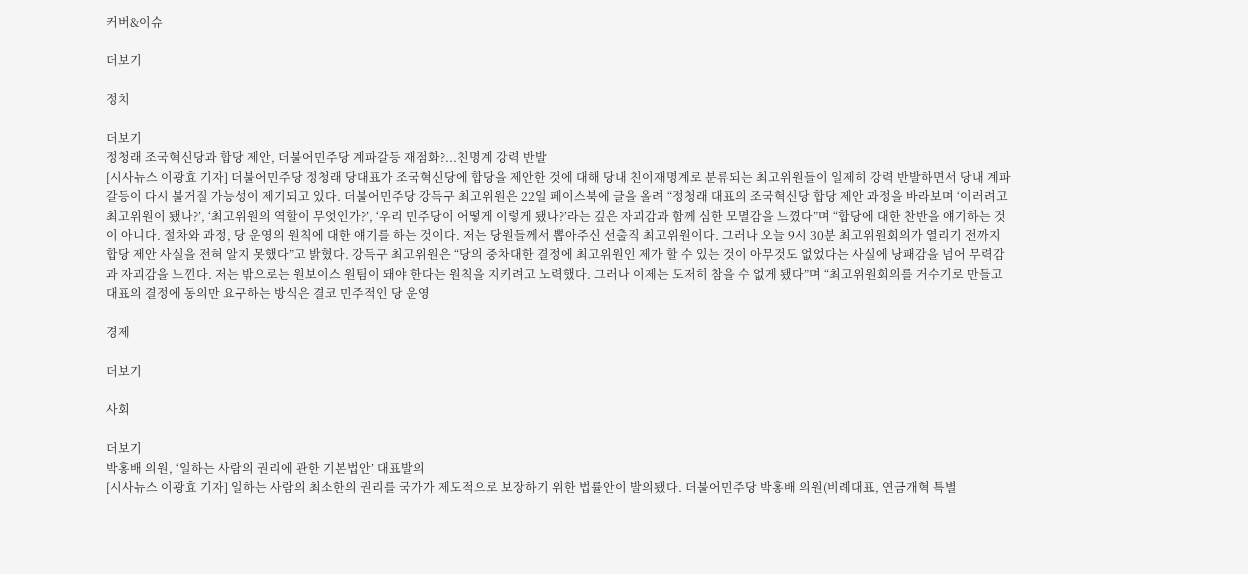커버&이슈

더보기

정치

더보기
정청래 조국혁신당과 합당 제안, 더불어민주당 계파갈등 재점화?...친명계 강력 반발
[시사뉴스 이광효 기자] 더불어민주당 정청래 당대표가 조국혁신당에 합당을 제안한 것에 대해 당내 친이재명계로 분류되는 최고위원들이 일제히 강력 반발하면서 당내 계파갈등이 다시 불거질 가능성이 제기되고 있다. 더불어민주당 강득구 최고위원은 22일 페이스북에 글을 올려 “정청래 대표의 조국혁신당 합당 제안 과정을 바라보며 ‘이러려고 최고위원이 됐나?’, ‘최고위원의 역할이 무엇인가?’, ‘우리 민주당이 어떻게 이렇게 됐나?’라는 깊은 자괴감과 함께 심한 모멸감을 느꼈다”며 “합당에 대한 찬반을 얘기하는 것이 아니다. 절차와 과정, 당 운영의 원칙에 대한 얘기를 하는 것이다. 저는 당원들께서 뽑아주신 선출직 최고위원이다. 그러나 오늘 9시 30분 최고위원회의가 열리기 전까지 합당 제안 사실을 전혀 알지 못했다”고 밝혔다. 강득구 최고위원은 “당의 중차대한 결정에 최고위원인 제가 할 수 있는 것이 아무것도 없었다는 사실에 낭패감을 넘어 무력감과 자괴감을 느낀다. 저는 밖으로는 원보이스 원팀이 돼야 한다는 원칙을 지키려고 노력했다. 그러나 이제는 도저히 참을 수 없게 됐다”며 “최고위원회의를 거수기로 만들고 대표의 결정에 동의만 요구하는 방식은 결코 민주적인 당 운영

경제

더보기

사회

더보기
박홍배 의원, ‘일하는 사람의 권리에 관한 기본법안’ 대표발의
[시사뉴스 이광효 기자] 일하는 사람의 최소한의 권리를 국가가 제도적으로 보장하기 위한 법률안이 발의됐다. 더불어민주당 박홍배 의원(비례대표, 연금개혁 특별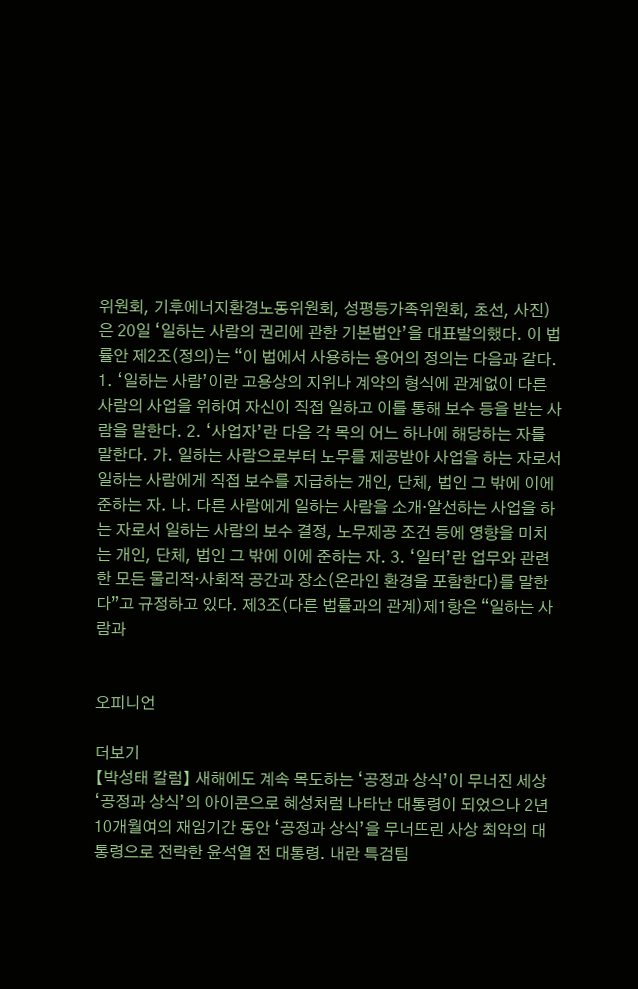위원회, 기후에너지환경노동위원회, 성평등가족위원회, 초선, 사진)은 20일 ‘일하는 사람의 권리에 관한 기본법안’을 대표발의했다. 이 법률안 제2조(정의)는 “이 법에서 사용하는 용어의 정의는 다음과 같다. 1. ‘일하는 사람’이란 고용상의 지위나 계약의 형식에 관계없이 다른 사람의 사업을 위하여 자신이 직접 일하고 이를 통해 보수 등을 받는 사람을 말한다. 2. ‘사업자’란 다음 각 목의 어느 하나에 해당하는 자를 말한다. 가. 일하는 사람으로부터 노무를 제공받아 사업을 하는 자로서 일하는 사람에게 직접 보수를 지급하는 개인, 단체, 법인 그 밖에 이에 준하는 자. 나. 다른 사람에게 일하는 사람을 소개·알선하는 사업을 하는 자로서 일하는 사람의 보수 결정, 노무제공 조건 등에 영향을 미치는 개인, 단체, 법인 그 밖에 이에 준하는 자. 3. ‘일터’란 업무와 관련한 모든 물리적·사회적 공간과 장소(온라인 환경을 포함한다)를 말한다”고 규정하고 있다. 제3조(다른 법률과의 관계)제1항은 “일하는 사람과


오피니언

더보기
【박성태 칼럼】 새해에도 계속 목도하는 ‘공정과 상식’이 무너진 세상
‘공정과 상식’의 아이콘으로 혜성처럼 나타난 대통령이 되었으나 2년10개월여의 재임기간 동안 ‘공정과 상식’을 무너뜨린 사상 최악의 대통령으로 전락한 윤석열 전 대통령. 내란 특검팀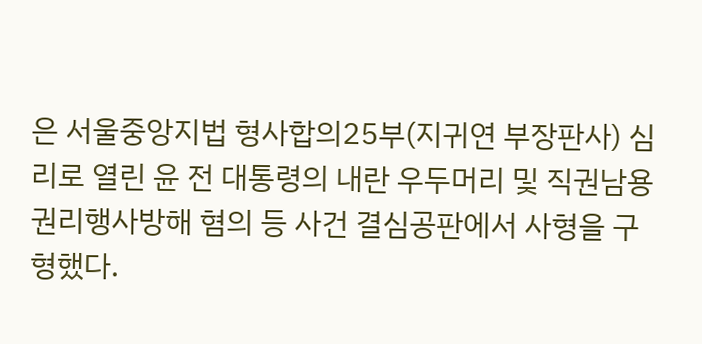은 서울중앙지법 형사합의25부(지귀연 부장판사) 심리로 열린 윤 전 대통령의 내란 우두머리 및 직권남용 권리행사방해 혐의 등 사건 결심공판에서 사형을 구형했다.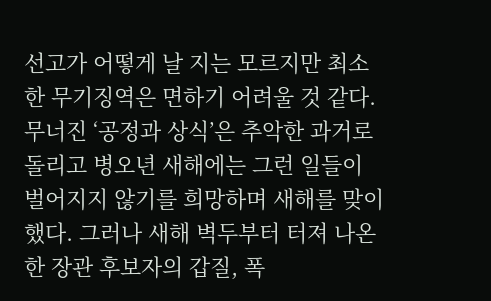선고가 어떻게 날 지는 모르지만 최소한 무기징역은 면하기 어려울 것 같다. 무너진 ‘공정과 상식’은 추악한 과거로 돌리고 병오년 새해에는 그런 일들이 벌어지지 않기를 희망하며 새해를 맞이했다. 그러나 새해 벽두부터 터져 나온 한 장관 후보자의 갑질, 폭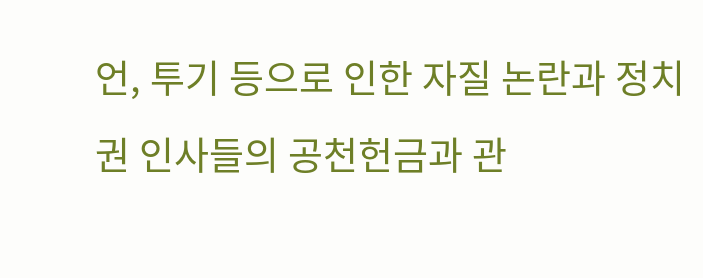언, 투기 등으로 인한 자질 논란과 정치권 인사들의 공천헌금과 관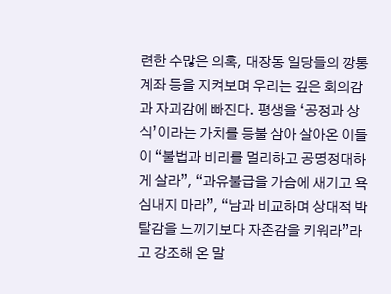련한 수많은 의혹, 대장동 일당들의 깡통 계좌 등을 지켜보며 우리는 깊은 회의감과 자괴감에 빠진다. 평생을 ‘공정과 상식’이라는 가치를 등불 삼아 살아온 이들이 “불법과 비리를 멀리하고 공명정대하게 살라”, “과유불급을 가슴에 새기고 욕심내지 마라”, “남과 비교하며 상대적 박탈감을 느끼기보다 자존감을 키워라”라고 강조해 온 말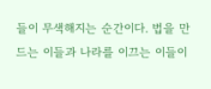들이 무색해지는 순간이다. 법을 만드는 이들과 나라를 이끄는 이들이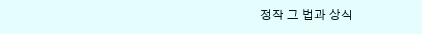정작 그 법과 상식